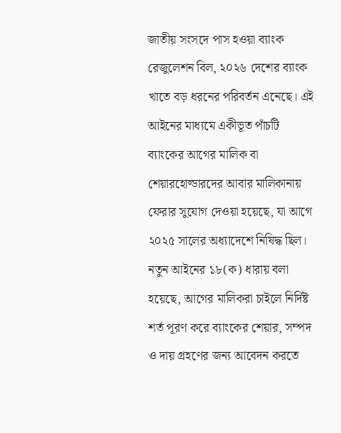জাতীয় সংসদে পাস হওয়া ব্যাংক রেজুলেশন বিল, ২০২৬ দেশের ব্যাংক খাতে বড় ধরনের পরিবর্তন এনেছে। এই আইনের মাধ্যমে একীভূত পাঁচটি ব্যাংকের আগের মালিক বা শেয়ারহোল্ডারদের আবার মালিকানায় ফেরার সুযোগ দেওয়া হয়েছে, যা আগে ২০২৫ সালের অধ্যাদেশে নিষিদ্ধ ছিল। নতুন আইনের ১৮(ক) ধারায় বলা হয়েছে, আগের মালিকরা চাইলে নির্দিষ্ট শর্ত পূরণ করে ব্যাংকের শেয়ার, সম্পদ ও দায় গ্রহণের জন্য আবেদন করতে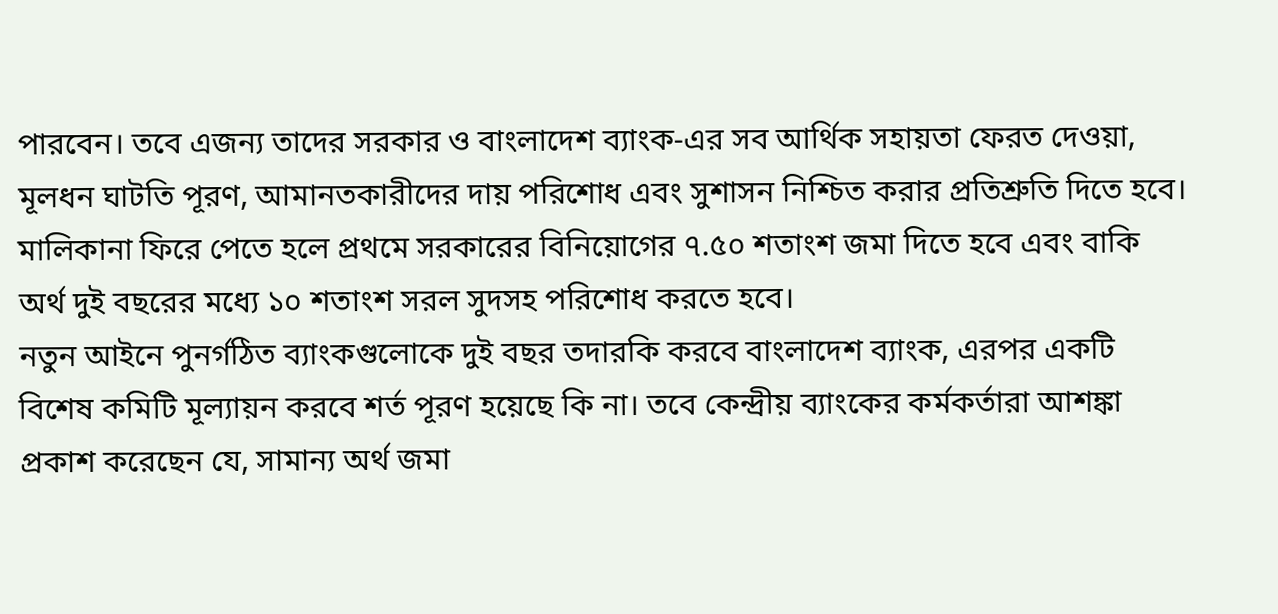পারবেন। তবে এজন্য তাদের সরকার ও বাংলাদেশ ব্যাংক-এর সব আর্থিক সহায়তা ফেরত দেওয়া, মূলধন ঘাটতি পূরণ, আমানতকারীদের দায় পরিশোধ এবং সুশাসন নিশ্চিত করার প্রতিশ্রুতি দিতে হবে। মালিকানা ফিরে পেতে হলে প্রথমে সরকারের বিনিয়োগের ৭.৫০ শতাংশ জমা দিতে হবে এবং বাকি অর্থ দুই বছরের মধ্যে ১০ শতাংশ সরল সুদসহ পরিশোধ করতে হবে।
নতুন আইনে পুনর্গঠিত ব্যাংকগুলোকে দুই বছর তদারকি করবে বাংলাদেশ ব্যাংক, এরপর একটি বিশেষ কমিটি মূল্যায়ন করবে শর্ত পূরণ হয়েছে কি না। তবে কেন্দ্রীয় ব্যাংকের কর্মকর্তারা আশঙ্কা প্রকাশ করেছেন যে, সামান্য অর্থ জমা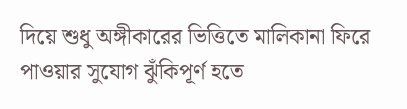দিয়ে শুধু অঙ্গীকারের ভিত্তিতে মালিকানা ফিরে পাওয়ার সুযোগ ঝুঁকিপূর্ণ হতে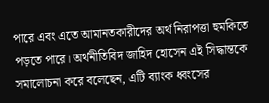পারে এবং এতে আমানতকারীদের অর্থ নিরাপত্তা হুমকিতে পড়তে পারে। অর্থনীতিবিদ জাহিদ হোসেন এই সিদ্ধান্তকে সমালোচনা করে বলেছেন, এটি ব্যাংক ধ্বংসের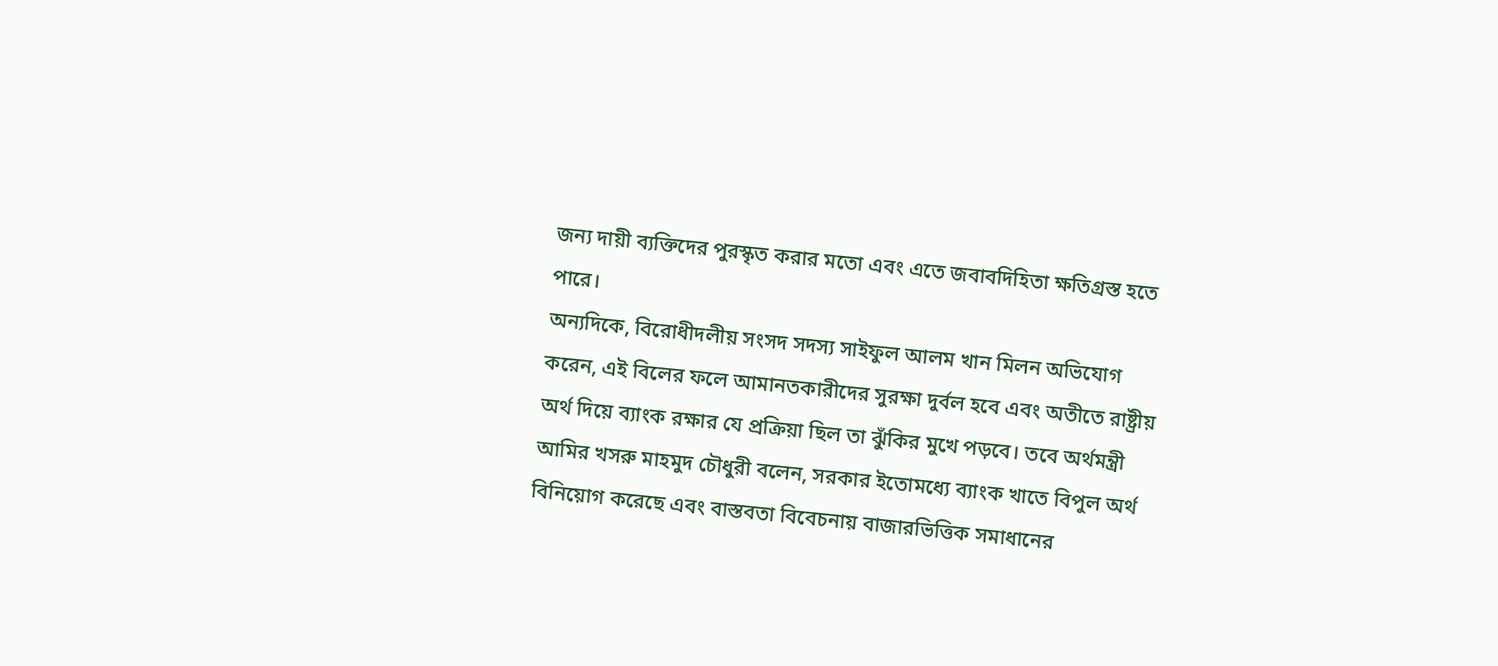জন্য দায়ী ব্যক্তিদের পুরস্কৃত করার মতো এবং এতে জবাবদিহিতা ক্ষতিগ্রস্ত হতে পারে।
অন্যদিকে, বিরোধীদলীয় সংসদ সদস্য সাইফুল আলম খান মিলন অভিযোগ করেন, এই বিলের ফলে আমানতকারীদের সুরক্ষা দুর্বল হবে এবং অতীতে রাষ্ট্রীয় অর্থ দিয়ে ব্যাংক রক্ষার যে প্রক্রিয়া ছিল তা ঝুঁকির মুখে পড়বে। তবে অর্থমন্ত্রী আমির খসরু মাহমুদ চৌধুরী বলেন, সরকার ইতোমধ্যে ব্যাংক খাতে বিপুল অর্থ বিনিয়োগ করেছে এবং বাস্তবতা বিবেচনায় বাজারভিত্তিক সমাধানের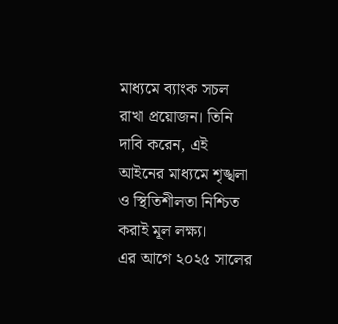মাধ্যমে ব্যাংক সচল রাখা প্রয়োজন। তিনি দাবি করেন, এই আইনের মাধ্যমে শৃঙ্খলা ও স্থিতিশীলতা নিশ্চিত করাই মূল লক্ষ্য।
এর আগে ২০২৫ সালের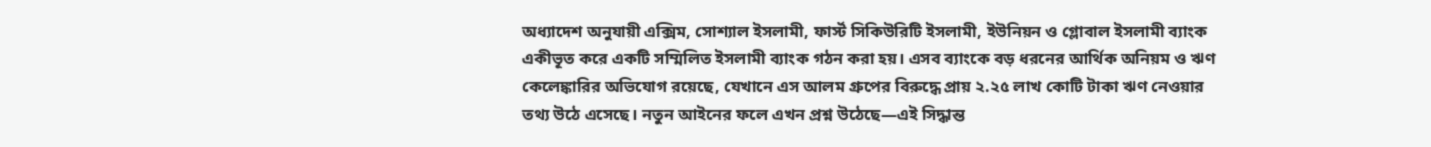অধ্যাদেশ অনুযায়ী এক্সিম, সোশ্যাল ইসলামী, ফার্স্ট সিকিউরিটি ইসলামী, ইউনিয়ন ও গ্লোবাল ইসলামী ব্যাংক একীভূত করে একটি সম্মিলিত ইসলামী ব্যাংক গঠন করা হয়। এসব ব্যাংকে বড় ধরনের আর্থিক অনিয়ম ও ঋণ কেলেঙ্কারির অভিযোগ রয়েছে, যেখানে এস আলম গ্রুপের বিরুদ্ধে প্রায় ২.২৫ লাখ কোটি টাকা ঋণ নেওয়ার তথ্য উঠে এসেছে। নতুন আইনের ফলে এখন প্রশ্ন উঠেছে—এই সিদ্ধান্ত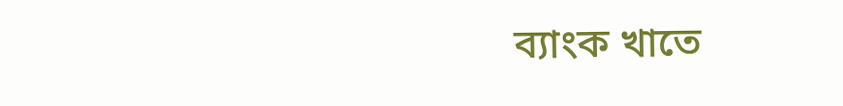ব্যাংক খাতে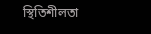স্থিতিশীলতা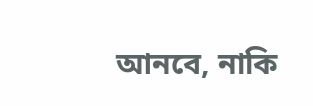আনবে, নাকি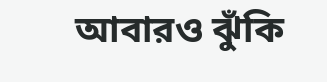আবারও ঝুঁকি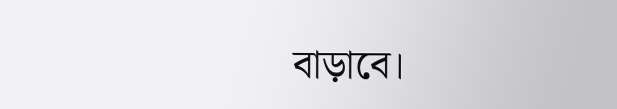বাড়াবে।